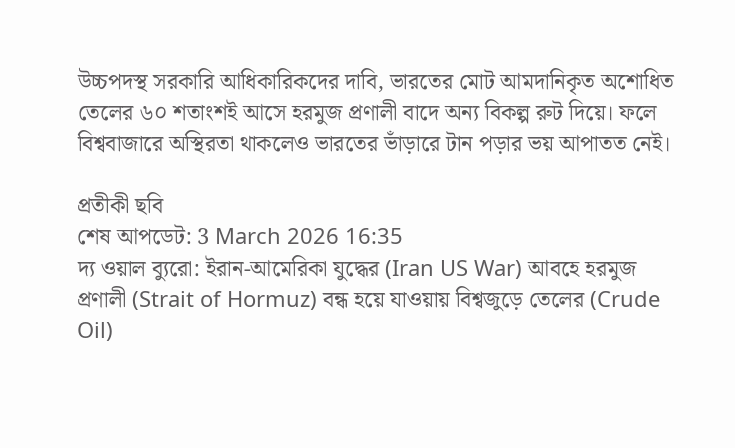উচ্চপদস্থ সরকারি আধিকারিকদের দাবি, ভারতের মোট আমদানিকৃত অশোধিত তেলের ৬০ শতাংশই আসে হরমুজ প্রণালী বাদে অন্য বিকল্প রুট দিয়ে। ফলে বিশ্ববাজারে অস্থিরতা থাকলেও ভারতের ভাঁড়ারে টান পড়ার ভয় আপাতত নেই।

প্রতীকী ছবি
শেষ আপডেট: 3 March 2026 16:35
দ্য ওয়াল ব্যুরো: ইরান-আমেরিকা যুদ্ধের (Iran US War) আবহে হরমুজ প্রণালী (Strait of Hormuz) বন্ধ হয়ে যাওয়ায় বিশ্বজুড়ে তেলের (Crude Oil)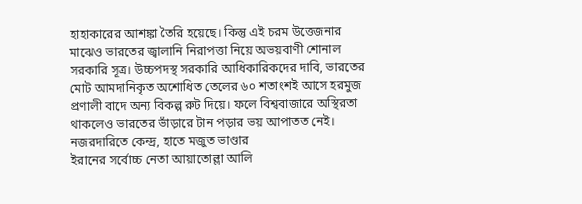হাহাকারের আশঙ্কা তৈরি হয়েছে। কিন্তু এই চরম উত্তেজনার মাঝেও ভারতের জ্বালানি নিরাপত্তা নিয়ে অভয়বাণী শোনাল সরকারি সূত্র। উচ্চপদস্থ সরকারি আধিকারিকদের দাবি, ভারতের মোট আমদানিকৃত অশোধিত তেলের ৬০ শতাংশই আসে হরমুজ প্রণালী বাদে অন্য বিকল্প রুট দিয়ে। ফলে বিশ্ববাজারে অস্থিরতা থাকলেও ভারতের ভাঁড়ারে টান পড়ার ভয় আপাতত নেই।
নজরদারিতে কেন্দ্র, হাতে মজুত ভাণ্ডার
ইরানের সর্বোচ্চ নেতা আয়াতোল্লা আলি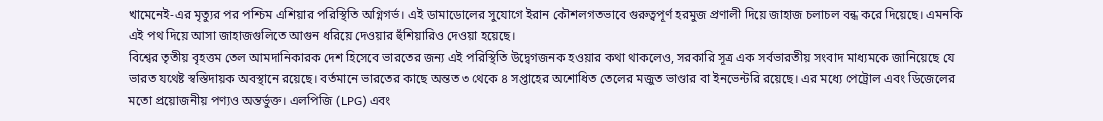খামেনেই-এর মৃত্যুর পর পশ্চিম এশিয়ার পরিস্থিতি অগ্নিগর্ভ। এই ডামাডোলের সুযোগে ইরান কৌশলগতভাবে গুরুত্বপূর্ণ হরমুজ প্রণালী দিয়ে জাহাজ চলাচল বন্ধ করে দিয়েছে। এমনকি এই পথ দিয়ে আসা জাহাজগুলিতে আগুন ধরিয়ে দেওয়ার হুঁশিয়ারিও দেওয়া হয়েছে।
বিশ্বের তৃতীয় বৃহত্তম তেল আমদানিকারক দেশ হিসেবে ভারতের জন্য এই পরিস্থিতি উদ্বেগজনক হওয়ার কথা থাকলেও, সরকারি সূত্র এক সর্বভারতীয় সংবাদ মাধ্যমকে জানিয়েছে যে ভারত যথেষ্ট স্বস্তিদায়ক অবস্থানে রয়েছে। বর্তমানে ভারতের কাছে অন্তত ৩ থেকে ৪ সপ্তাহের অশোধিত তেলের মজুত ভাণ্ডার বা ইনভেন্টরি রয়েছে। এর মধ্যে পেট্রোল এবং ডিজেলের মতো প্রয়োজনীয় পণ্যও অন্তর্ভুক্ত। এলপিজি (LPG) এবং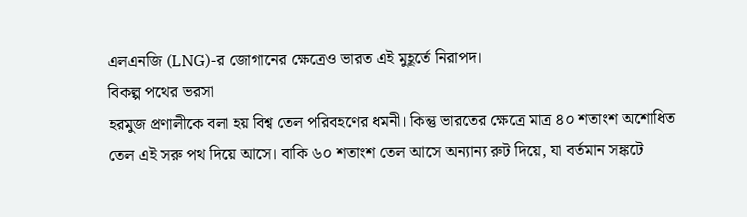এলএনজি (LNG)-র জোগানের ক্ষেত্রেও ভারত এই মুহূর্তে নিরাপদ।
বিকল্প পথের ভরসা
হরমুজ প্রণালীকে বলা হয় বিশ্ব তেল পরিবহণের ধমনী। কিন্তু ভারতের ক্ষেত্রে মাত্র ৪০ শতাংশ অশোধিত তেল এই সরু পথ দিয়ে আসে। বাকি ৬০ শতাংশ তেল আসে অন্যান্য রুট দিয়ে, যা বর্তমান সঙ্কটে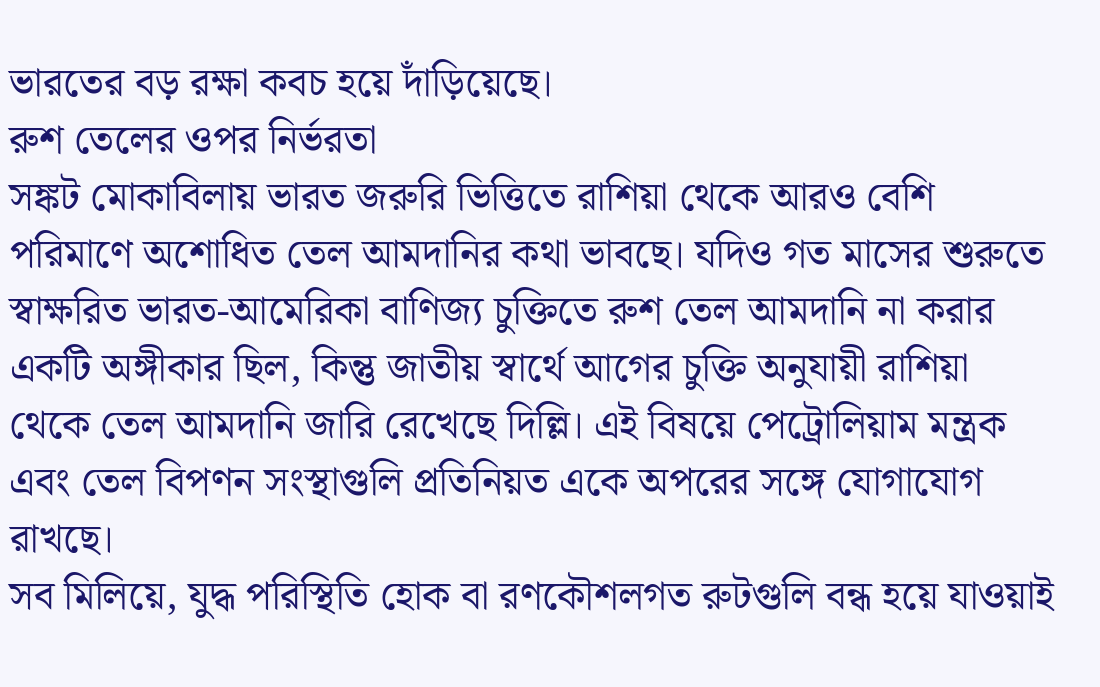ভারতের বড় রক্ষা কবচ হয়ে দাঁড়িয়েছে।
রুশ তেলের ওপর নির্ভরতা
সঙ্কট মোকাবিলায় ভারত জরুরি ভিত্তিতে রাশিয়া থেকে আরও বেশি পরিমাণে অশোধিত তেল আমদানির কথা ভাবছে। যদিও গত মাসের শুরুতে স্বাক্ষরিত ভারত-আমেরিকা বাণিজ্য চুক্তিতে রুশ তেল আমদানি না করার একটি অঙ্গীকার ছিল, কিন্তু জাতীয় স্বার্থে আগের চুক্তি অনুযায়ী রাশিয়া থেকে তেল আমদানি জারি রেখেছে দিল্লি। এই বিষয়ে পেট্রোলিয়াম মন্ত্রক এবং তেল বিপণন সংস্থাগুলি প্রতিনিয়ত একে অপরের সঙ্গে যোগাযোগ রাখছে।
সব মিলিয়ে, যুদ্ধ পরিস্থিতি হোক বা রণকৌশলগত রুটগুলি বন্ধ হয়ে যাওয়াই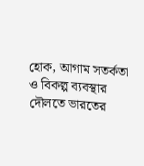হোক, আগাম সতর্কতা ও বিকল্প ব্যবস্থার দৌলতে ভারতের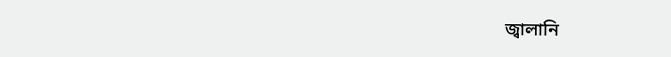জ্বালানি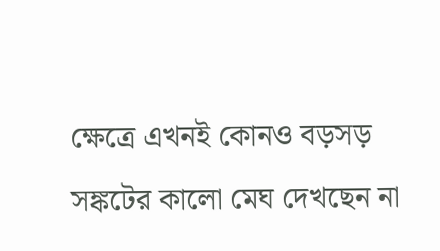ক্ষেত্রে এখনই কোনও বড়সড় সঙ্কটের কালো মেঘ দেখছেন না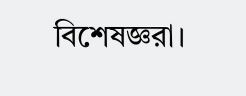বিশেষজ্ঞরা।